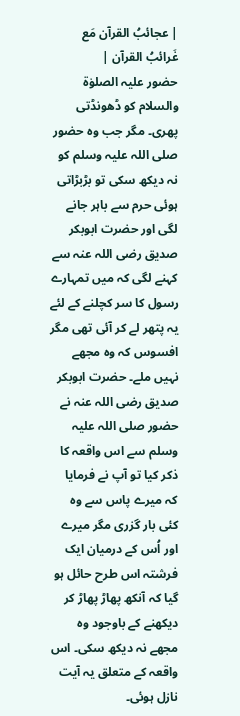| عجائبُ القرآن مَع غَرائبُ القرآن |
حضور علیہ الصلوٰۃ والسلام کو ڈھونڈتی پھری۔ مگر جب وہ حضور صلی اللہ علیہ وسلم کو نہ دیکھ سکی تو بڑبڑاتی ہوئی حرم سے باہر جانے لگی اور حضرت ابوبکر صدیق رضی اللہ عنہ سے کہنے لگی کہ میں تمہارے رسول کا سر کچلنے کے لئے یہ پتھر لے کر آئی تھی مگر افسوس کہ وہ مجھے نہیں ملے۔ حضرت ابوبکر صدیق رضی اللہ عنہ نے حضور صلی اللہ علیہ وسلم سے اس واقعہ کا ذکر کیا تو آپ نے فرمایا کہ میرے پاس سے وہ کئی بار گزری مگر میرے اور اُس کے درمیان ایک فرشتہ اس طرح حائل ہو گیا کہ آنکھ پھاڑ پھاڑ کر دیکھنے کے باوجود وہ مجھے نہ دیکھ سکی۔ اس واقعہ کے متعلق یہ آیت نازل ہوئی۔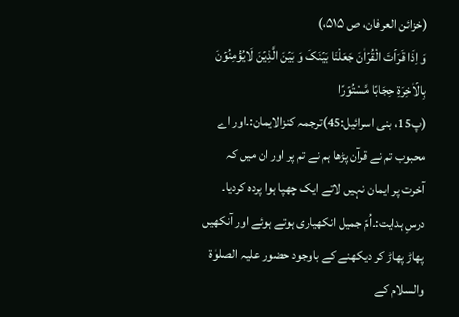(خزائن العرفان، ص ۵۱۵،)
وَ اِذَا قَرَاۡتَ الْقُرۡاٰنَ جَعَلْنَا بَیۡنَکَ وَ بَیۡنَ الَّذِیۡنَ لَایُؤْمِنُوۡنَ بِالۡاٰخِرَۃِ حِجَابًا مَّسْتُوۡرًا
(پ15، بنی اسرائیل:45)ترجمہ کنزالایمان:۔اور اے محبوب تم نے قرآن پڑھا ہم نے تم پر اور ان میں کہ آخرت پر ایمان نہیں لاتے ایک چھپا ہوا پردہ کردیا۔ درسِ ہدایت:۔اُمّ جمیل انکھیاری ہوتے ہوئے اور آنکھیں پھاڑ پھاڑ کر دیکھنے کے باوجود حضور علیہ الصلوٰۃ والسلام کے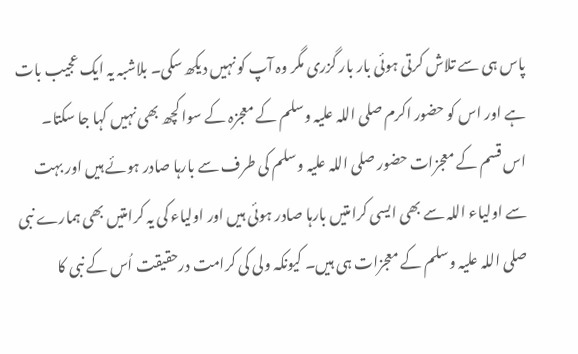پاس ہی سے تلاش کرتی ہوئی بار بار گزری مگر وہ آپ کو نہیں دیکھ سکی۔ بلاشبہ یہ ایک عجیب بات ہے اور اس کو حضور اکرم صلی اللہ علیہ وسلم کے معجزہ کے سوا کچھ بھی نہیں کہا جا سکتا۔ اس قسم کے معجزات حضور صلی اللہ علیہ وسلم کی طرف سے بارہا صادر ہوئے ہیں اور بہت سے اولیاء اللہ سے بھی ایسی کرامتیں بارہا صادر ہوئی ہیں اور اولیاء کی یہ کرامتیں بھی ہمارے نبی صلی اللہ علیہ وسلم کے معجزات ہی ہیں۔ کیونکہ ولی کی کرامت درحقیقت اُس کے نبی کا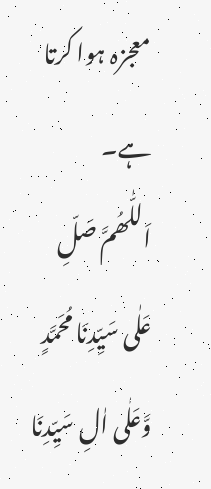معجزہ ہوا کرتا ہے۔
اَللّٰھُمَّ صَلِّ عَلٰی سَیِّدِنَا مُحَمَّدٍ وَّعَلٰی اٰلِ سَیِّدِنَا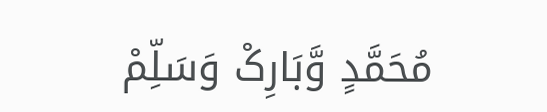مُحَمَّدٍ وَّبَارِکْ وَسَلِّمْ